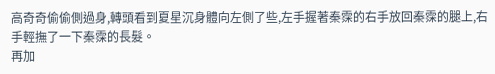高奇奇偷偷側過身,轉頭看到夏星沉身體向左側了些,左手握著秦霂的右手放回秦霂的腿上,右手輕撫了一下秦霂的長髮。
再加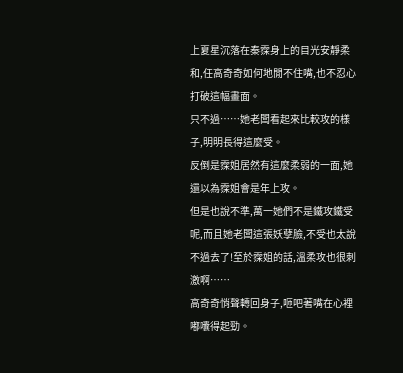上夏星沉落在秦霂身上的目光安靜柔和,任高奇奇如何地閒不住嘴,也不忍心打破這幅畫面。
只不過……她老闆看起來比較攻的樣子,明明長得這麼受。
反倒是霂姐居然有這麼柔弱的一面,她還以為霂姐會是年上攻。
但是也說不準,萬一她們不是鐵攻鐵受呢,而且她老闆這張妖孽臉,不受也太說不過去了!至於霂姐的話,溫柔攻也很刺激啊……
高奇奇悄聲轉回身子,咂吧著嘴在心裡嘟囔得起勁。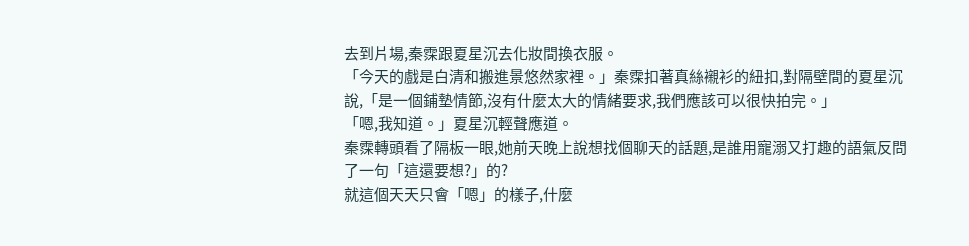去到片場,秦霂跟夏星沉去化妝間換衣服。
「今天的戲是白清和搬進景悠然家裡。」秦霂扣著真絲襯衫的紐扣,對隔壁間的夏星沉說,「是一個鋪墊情節,沒有什麼太大的情緒要求,我們應該可以很快拍完。」
「嗯,我知道。」夏星沉輕聲應道。
秦霂轉頭看了隔板一眼,她前天晚上說想找個聊天的話題,是誰用寵溺又打趣的語氣反問了一句「這還要想?」的?
就這個天天只會「嗯」的樣子,什麼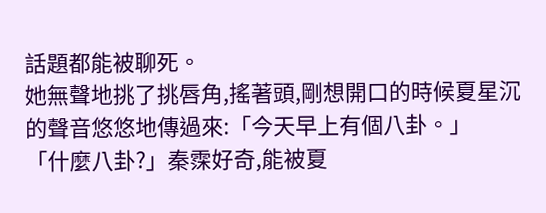話題都能被聊死。
她無聲地挑了挑唇角,搖著頭,剛想開口的時候夏星沉的聲音悠悠地傳過來:「今天早上有個八卦。」
「什麼八卦?」秦霂好奇,能被夏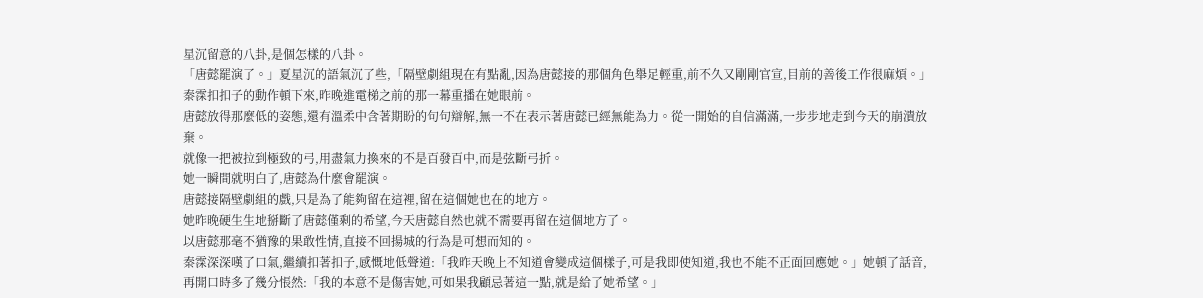星沉留意的八卦,是個怎樣的八卦。
「唐懿罷演了。」夏星沉的語氣沉了些,「隔壁劇組現在有點亂,因為唐懿接的那個角色舉足輕重,前不久又剛剛官宣,目前的善後工作很麻煩。」
秦霂扣扣子的動作頓下來,昨晚進電梯之前的那一幕重播在她眼前。
唐懿放得那麼低的姿態,還有溫柔中含著期盼的句句辯解,無一不在表示著唐懿已經無能為力。從一開始的自信滿滿,一步步地走到今天的崩潰放棄。
就像一把被拉到極致的弓,用盡氣力換來的不是百發百中,而是弦斷弓折。
她一瞬間就明白了,唐懿為什麼會罷演。
唐懿接隔壁劇組的戲,只是為了能夠留在這裡,留在這個她也在的地方。
她昨晚硬生生地掰斷了唐懿僅剩的希望,今天唐懿自然也就不需要再留在這個地方了。
以唐懿那毫不猶豫的果敢性情,直接不回揚城的行為是可想而知的。
秦霂深深嘆了口氣,繼續扣著扣子,感慨地低聲道:「我昨天晚上不知道會變成這個樣子,可是我即使知道,我也不能不正面回應她。」她頓了話音,再開口時多了幾分悵然:「我的本意不是傷害她,可如果我顧忌著這一點,就是給了她希望。」